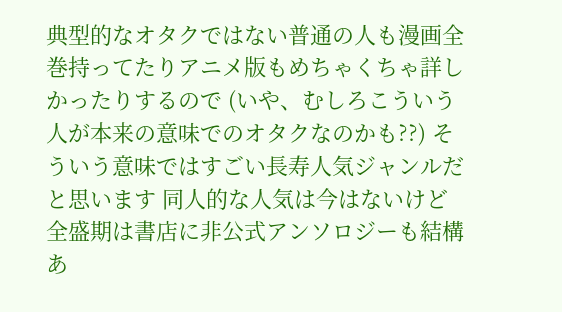典型的なオタクではない普通の人も漫画全巻持ってたりアニメ版もめちゃくちゃ詳しかったりするので (いや、むしろこういう人が本来の意味でのオタクなのかも??) そういう意味ではすごい長寿人気ジャンルだと思います 同人的な人気は今はないけど全盛期は書店に非公式アンソロジーも結構あ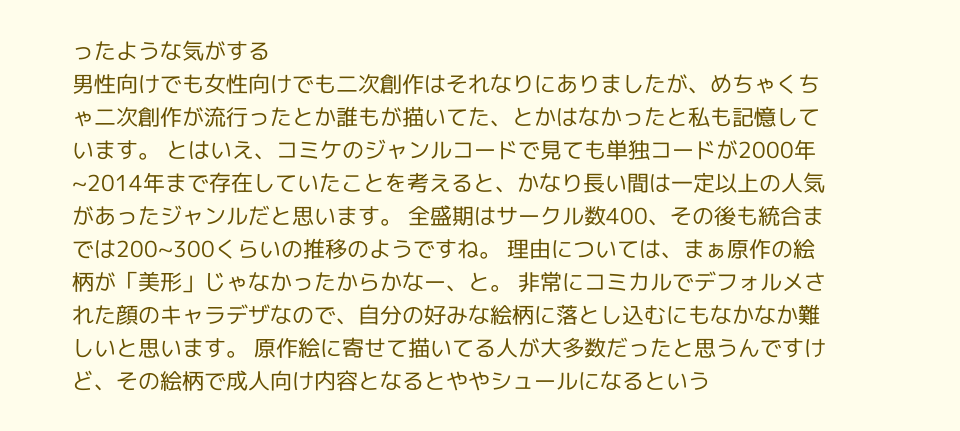ったような気がする
男性向けでも女性向けでも二次創作はそれなりにありましたが、めちゃくちゃ二次創作が流行ったとか誰もが描いてた、とかはなかったと私も記憶しています。 とはいえ、コミケのジャンルコードで見ても単独コードが2000年~2014年まで存在していたことを考えると、かなり長い間は一定以上の人気があったジャンルだと思います。 全盛期はサークル数400、その後も統合までは200~300くらいの推移のようですね。 理由については、まぁ原作の絵柄が「美形」じゃなかったからかなー、と。 非常にコミカルでデフォルメされた顔のキャラデザなので、自分の好みな絵柄に落とし込むにもなかなか難しいと思います。 原作絵に寄せて描いてる人が大多数だったと思うんですけど、その絵柄で成人向け内容となるとややシュールになるという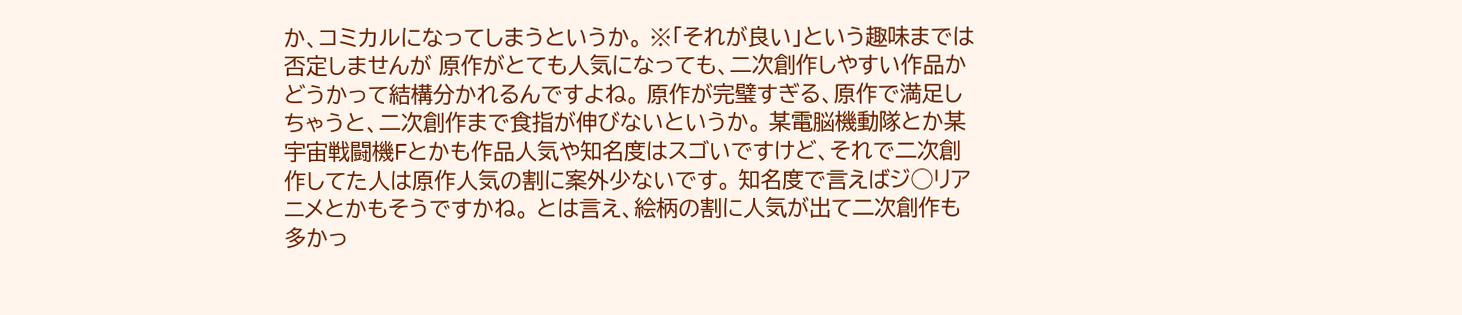か、コミカルになってしまうというか。 ※「それが良い」という趣味までは否定しませんが 原作がとても人気になっても、二次創作しやすい作品かどうかって結構分かれるんですよね。 原作が完璧すぎる、原作で満足しちゃうと、二次創作まで食指が伸びないというか。 某電脳機動隊とか某宇宙戦闘機Fとかも作品人気や知名度はスゴいですけど、それで二次創作してた人は原作人気の割に案外少ないです。 知名度で言えばジ◯リアニメとかもそうですかね。 とは言え、絵柄の割に人気が出て二次創作も多かっ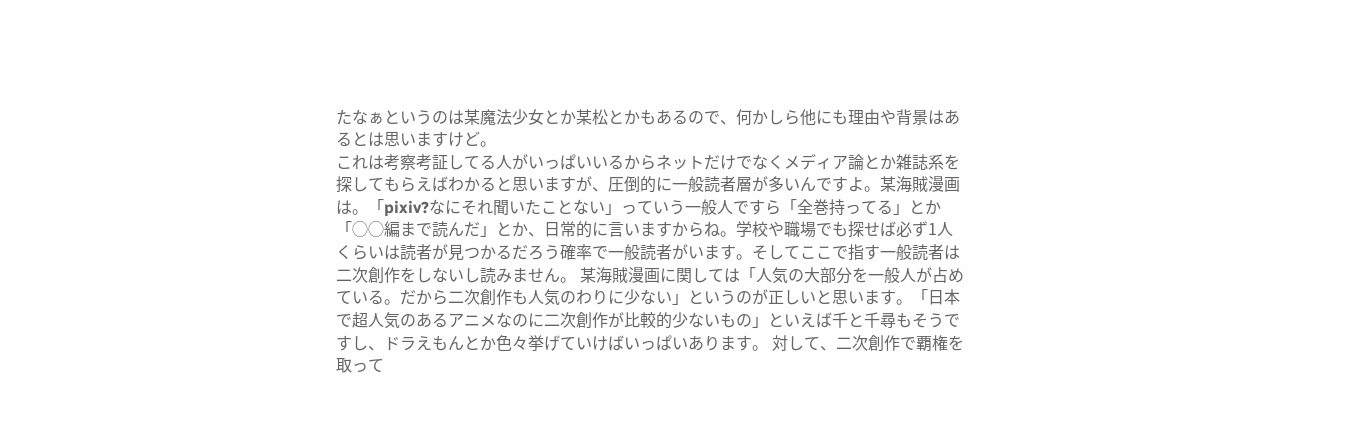たなぁというのは某魔法少女とか某松とかもあるので、何かしら他にも理由や背景はあるとは思いますけど。
これは考察考証してる人がいっぱいいるからネットだけでなくメディア論とか雑誌系を探してもらえばわかると思いますが、圧倒的に一般読者層が多いんですよ。某海賊漫画は。「pixiv?なにそれ聞いたことない」っていう一般人ですら「全巻持ってる」とか「◯◯編まで読んだ」とか、日常的に言いますからね。学校や職場でも探せば必ず1人くらいは読者が見つかるだろう確率で一般読者がいます。そしてここで指す一般読者は二次創作をしないし読みません。 某海賊漫画に関しては「人気の大部分を一般人が占めている。だから二次創作も人気のわりに少ない」というのが正しいと思います。「日本で超人気のあるアニメなのに二次創作が比較的少ないもの」といえば千と千尋もそうですし、ドラえもんとか色々挙げていけばいっぱいあります。 対して、二次創作で覇権を取って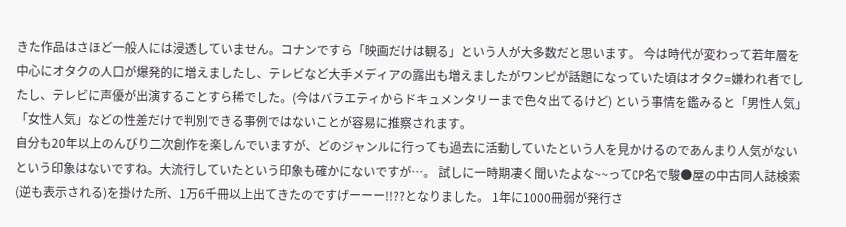きた作品はさほど一般人には浸透していません。コナンですら「映画だけは観る」という人が大多数だと思います。 今は時代が変わって若年層を中心にオタクの人口が爆発的に増えましたし、テレビなど大手メディアの露出も増えましたがワンピが話題になっていた頃はオタク=嫌われ者でしたし、テレビに声優が出演することすら稀でした。(今はバラエティからドキュメンタリーまで色々出てるけど) という事情を鑑みると「男性人気」「女性人気」などの性差だけで判別できる事例ではないことが容易に推察されます。
自分も20年以上のんびり二次創作を楽しんでいますが、どのジャンルに行っても過去に活動していたという人を見かけるのであんまり人気がないという印象はないですね。大流行していたという印象も確かにないですが…。 試しに一時期凄く聞いたよな~~ってCP名で駿●屋の中古同人誌検索(逆も表示される)を掛けた所、1万6千冊以上出てきたのですげーーー!!??となりました。 1年に1000冊弱が発行さ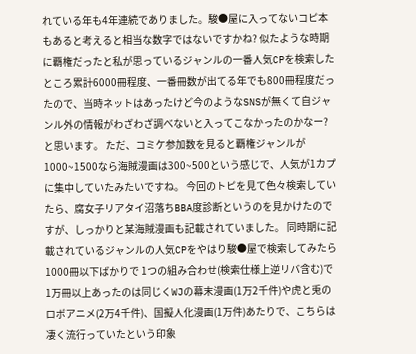れている年も4年連続でありました。駿●屋に入ってないコピ本もあると考えると相当な数字ではないですかね? 似たような時期に覇権だったと私が思っているジャンルの一番人気CPを検索したところ累計6000冊程度、一番冊数が出てる年でも800冊程度だったので、当時ネットはあったけど今のようなSNSが無くて自ジャンル外の情報がわざわざ調べないと入ってこなかったのかなー?と思います。 ただ、コミケ参加数を見ると覇権ジャンルが1000~1500なら海賊漫画は300~500という感じで、人気が1カプに集中していたみたいですね。 今回のトピを見て色々検索していたら、腐女子リアタイ沼落ちBBA度診断というのを見かけたのですが、しっかりと某海賊漫画も記載されていました。 同時期に記載されているジャンルの人気CPをやはり駿●屋で検索してみたら1000冊以下ばかりで 1つの組み合わせ(検索仕様上逆リバ含む)で1万冊以上あったのは同じくWJの幕末漫画(1万2千件)や虎と兎のロボアニメ(2万4千件)、国擬人化漫画(1万件)あたりで、こちらは凄く流行っていたという印象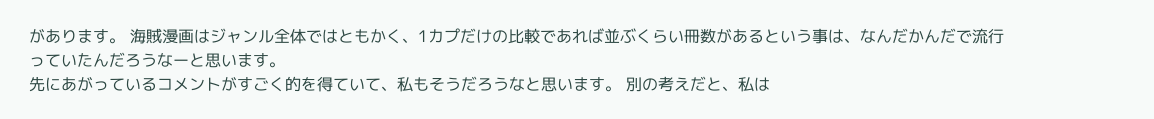があります。 海賊漫画はジャンル全体ではともかく、1カプだけの比較であれば並ぶくらい冊数があるという事は、なんだかんだで流行っていたんだろうなーと思います。
先にあがっているコメントがすごく的を得ていて、私もそうだろうなと思います。 別の考えだと、私は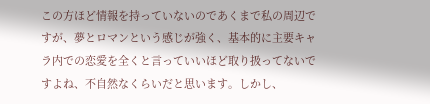この方ほど情報を持っていないのであくまで私の周辺ですが、夢とロマンという感じが強く、基本的に主要キャラ内での恋愛を全くと言っていいほど取り扱ってないですよね、不自然なくらいだと思います。しかし、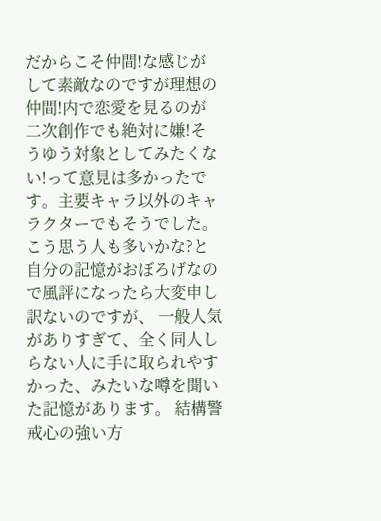だからこそ仲間!な感じがして素敵なのですが理想の仲間!内で恋愛を見るのが二次創作でも絶対に嫌!そうゆう対象としてみたくない!って意見は多かったです。主要キャラ以外のキャラクターでもそうでした。こう思う人も多いかな?と
自分の記憶がおぼろげなので風評になったら大変申し訳ないのですが、 一般人気がありすぎて、全く同人しらない人に手に取られやすかった、みたいな噂を聞いた記憶があります。 結構警戒心の強い方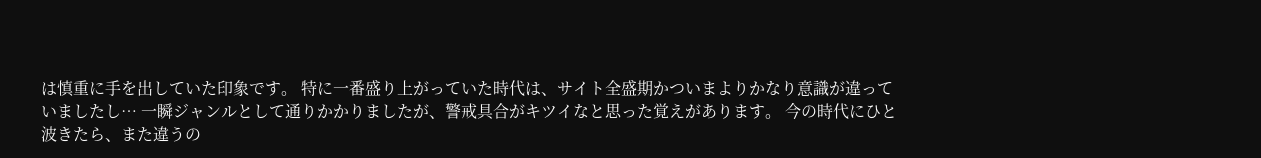は慎重に手を出していた印象です。 特に一番盛り上がっていた時代は、サイト全盛期かついまよりかなり意識が違っていましたし… 一瞬ジャンルとして通りかかりましたが、警戒具合がキツイなと思った覚えがあります。 今の時代にひと波きたら、また違うの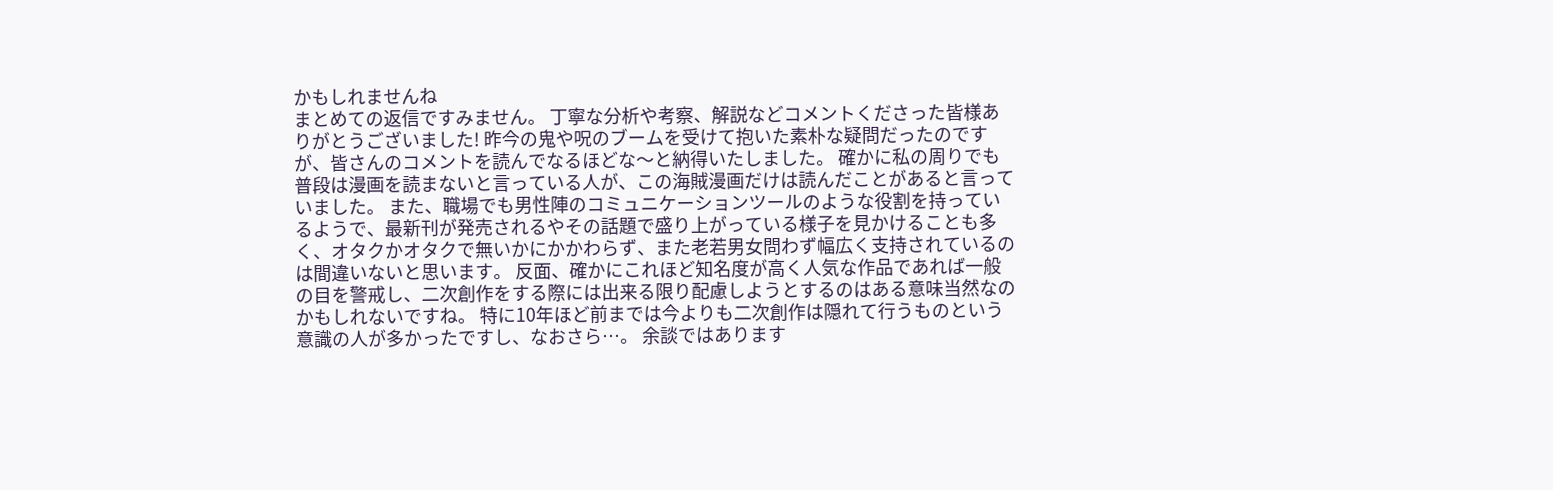かもしれませんね
まとめての返信ですみません。 丁寧な分析や考察、解説などコメントくださった皆様ありがとうございました! 昨今の鬼や呪のブームを受けて抱いた素朴な疑問だったのですが、皆さんのコメントを読んでなるほどな〜と納得いたしました。 確かに私の周りでも普段は漫画を読まないと言っている人が、この海賊漫画だけは読んだことがあると言っていました。 また、職場でも男性陣のコミュニケーションツールのような役割を持っているようで、最新刊が発売されるやその話題で盛り上がっている様子を見かけることも多く、オタクかオタクで無いかにかかわらず、また老若男女問わず幅広く支持されているのは間違いないと思います。 反面、確かにこれほど知名度が高く人気な作品であれば一般の目を警戒し、二次創作をする際には出来る限り配慮しようとするのはある意味当然なのかもしれないですね。 特に10年ほど前までは今よりも二次創作は隠れて行うものという意識の人が多かったですし、なおさら…。 余談ではあります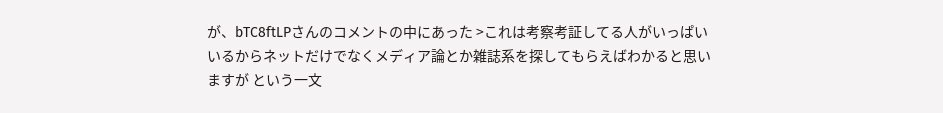が、bTC8ftLPさんのコメントの中にあった >これは考察考証してる人がいっぱいいるからネットだけでなくメディア論とか雑誌系を探してもらえばわかると思いますが という一文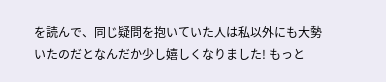を読んで、同じ疑問を抱いていた人は私以外にも大勢いたのだとなんだか少し嬉しくなりました! もっと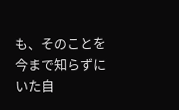も、そのことを今まで知らずにいた自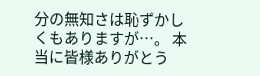分の無知さは恥ずかしくもありますが…。 本当に皆様ありがとう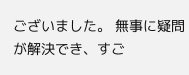ございました。 無事に疑問が解決でき、すご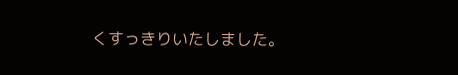くすっきりいたしました。